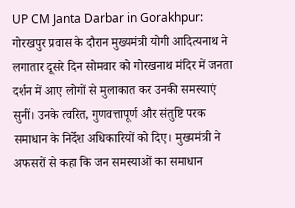UP CM Janta Darbar in Gorakhpur: गोरखपुर प्रवास के दौरान मुख्यमंत्री योगी आदित्यनाथ ने लगातार दूसरे दिन सोमवार को गोरखनाथ मंदिर में जनता दर्शन में आए लोगों से मुलाकात कर उनकी समस्याएं सुनीं। उनके त्वरित, गुणवत्तापूर्ण और संतुष्टि परक समाधान के निर्देश अधिकारियों को दिए। मुख्यमंत्री ने अफसरों से कहा कि जन समस्याओं का समाधान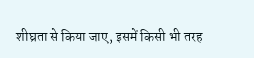शीघ्रता से किया जाए, इसमें किसी भी तरह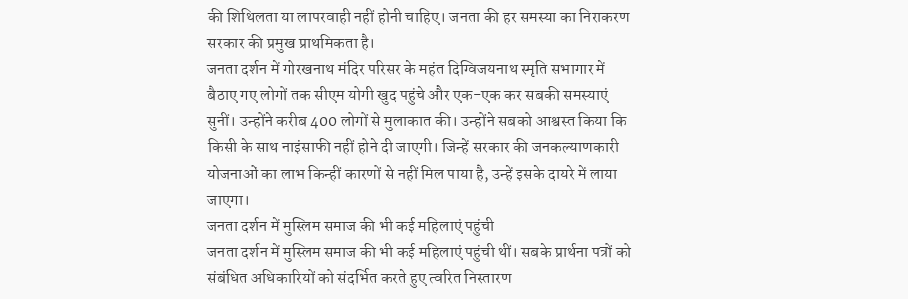की शिथिलता या लापरवाही नहीं होनी चाहिए। जनता की हर समस्या का निराकरण सरकार की प्रमुख प्राथमिकता है।
जनता दर्शन में गोरखनाथ मंदिर परिसर के महंत दिग्विजयनाथ स्मृति सभागार में बैठाए गए लोगों तक सीएम योगी खुद पहुंचे और एक-एक कर सबकी समस्याएं सुनीं। उन्होंने करीब 400 लोगों से मुलाकात की। उन्होंने सबको आश्वस्त किया कि किसी के साथ नाइंसाफी नहीं होने दी जाएगी। जिन्हें सरकार की जनकल्याणकारी योजनाओं का लाभ किन्हीं कारणों से नहीं मिल पाया है, उन्हें इसके दायरे में लाया जाएगा।
जनता दर्शन में मुस्लिम समाज की भी कई महिलाएं पहुंची
जनता दर्शन में मुस्लिम समाज की भी कई महिलाएं पहुंची थीं। सबके प्रार्थना पत्रों को संबंधित अधिकारियों को संदर्भित करते हुए त्वरित निस्तारण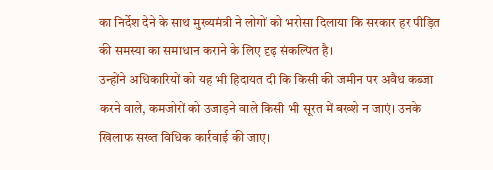का निर्देश देने के साथ मुख्यमंत्री ने लोगों को भरोसा दिलाया कि सरकार हर पीड़ित की समस्या का समाधान कराने के लिए दृढ़ संकल्पित है।
उन्होंने अधिकारियों को यह भी हिदायत दी कि किसी की जमीन पर अवैध कब्जा करने वाले, कमजोरों को उजाड़ने वाले किसी भी सूरत में बख्शे न जाएं। उनके खिलाफ सख्त विधिक कार्रवाई की जाए।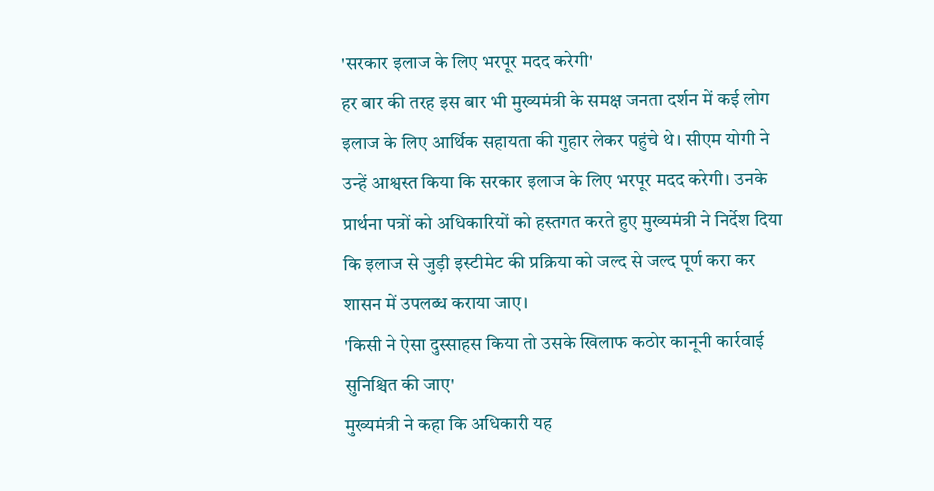'सरकार इलाज के लिए भरपूर मदद करेगी'
हर बार की तरह इस बार भी मुख्यमंत्री के समक्ष जनता दर्शन में कई लोग इलाज के लिए आर्थिक सहायता की गुहार लेकर पहुंचे थे। सीएम योगी ने उन्हें आश्वस्त किया कि सरकार इलाज के लिए भरपूर मदद करेगी। उनके प्रार्थना पत्रों को अधिकारियों को हस्तगत करते हुए मुख्यमंत्री ने निर्देश दिया कि इलाज से जुड़ी इस्टीमेट की प्रक्रिया को जल्द से जल्द पूर्ण करा कर शासन में उपलब्ध कराया जाए।
'किसी ने ऐसा दुस्साहस किया तो उसके खिलाफ कठोर कानूनी कार्रवाई सुनिश्चित की जाए'
मुख्यमंत्री ने कहा कि अधिकारी यह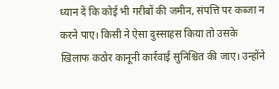ध्यान दें कि कोई भी गरीबों की जमीन, संपत्ति पर कब्जा न करने पाए। किसी ने ऐसा दुस्साहस किया तो उसके खिलाफ कठोर कानूनी कार्रवाई सुनिश्चित की जाए। उन्होंने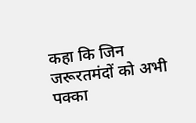कहा कि जिन जरूरतमंदों को अभी पक्का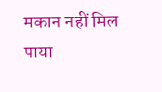मकान नहीं मिल पाया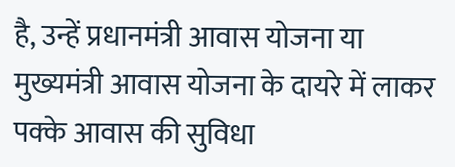है, उन्हें प्रधानमंत्री आवास योजना या मुख्यमंत्री आवास योजना के दायरे में लाकर पक्के आवास की सुविधा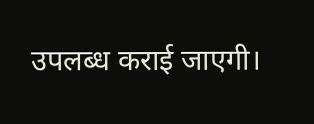उपलब्ध कराई जाएगी।